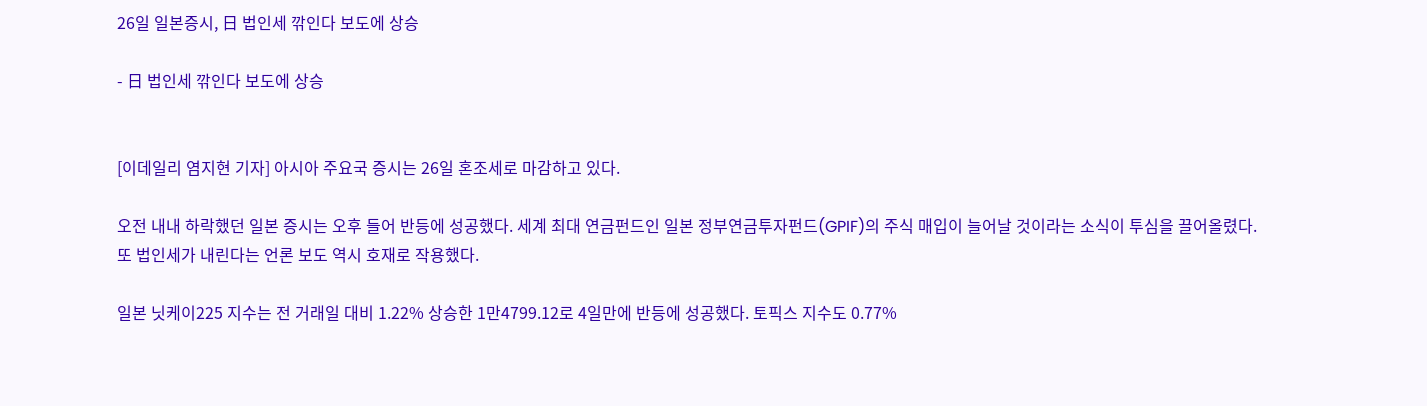26일 일본증시, 日 법인세 깎인다 보도에 상승

- 日 법인세 깎인다 보도에 상승


[이데일리 염지현 기자] 아시아 주요국 증시는 26일 혼조세로 마감하고 있다.

오전 내내 하락했던 일본 증시는 오후 들어 반등에 성공했다. 세계 최대 연금펀드인 일본 정부연금투자펀드(GPIF)의 주식 매입이 늘어날 것이라는 소식이 투심을 끌어올렸다. 또 법인세가 내린다는 언론 보도 역시 호재로 작용했다.

일본 닛케이225 지수는 전 거래일 대비 1.22% 상승한 1만4799.12로 4일만에 반등에 성공했다. 토픽스 지수도 0.77%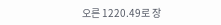오른 1220.49로 장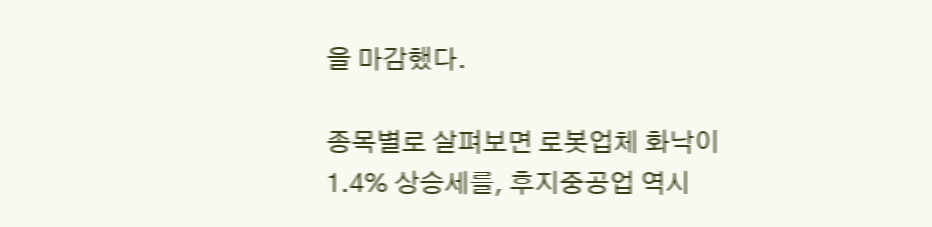을 마감했다.

종목별로 살펴보면 로봇업체 화낙이 1.4% 상승세를, 후지중공업 역시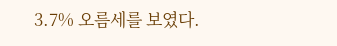3.7% 오름세를 보였다.